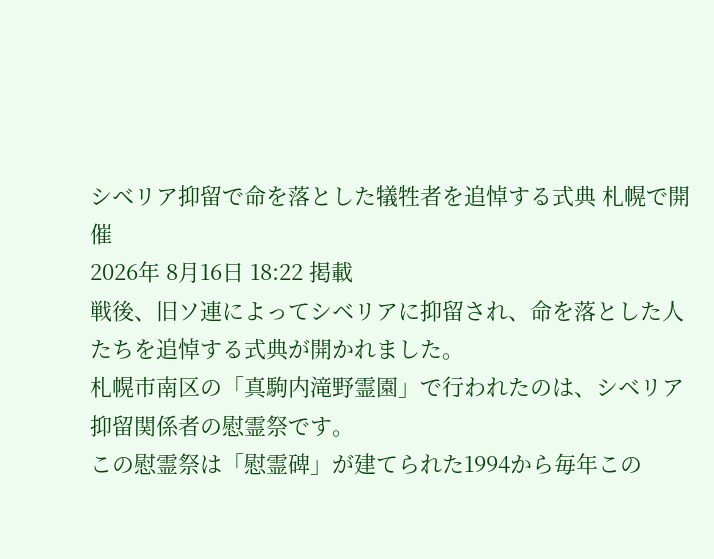シベリア抑留で命を落とした犠牲者を追悼する式典 札幌で開催
2026年 8月16日 18:22 掲載
戦後、旧ソ連によってシベリアに抑留され、命を落とした人たちを追悼する式典が開かれました。
札幌市南区の「真駒内滝野霊園」で行われたのは、シベリア抑留関係者の慰霊祭です。
この慰霊祭は「慰霊碑」が建てられた1994から毎年この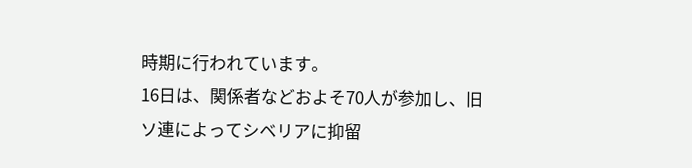時期に行われています。
16日は、関係者などおよそ70人が参加し、旧ソ連によってシベリアに抑留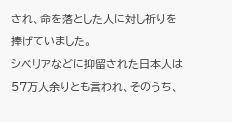され、命を落とした人に対し祈りを捧げていました。
シベリアなどに抑留された日本人は57万人余りとも言われ、そのうち、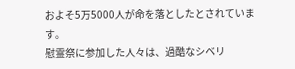およそ5万5000人が命を落としたとされています。
慰霊祭に参加した人々は、過酷なシベリ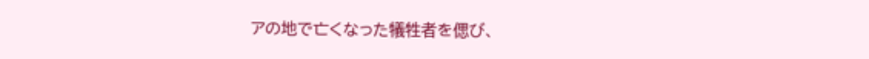アの地で亡くなった犠牲者を偲び、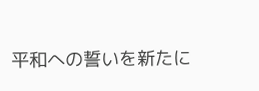平和への誓いを新たに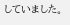していました。